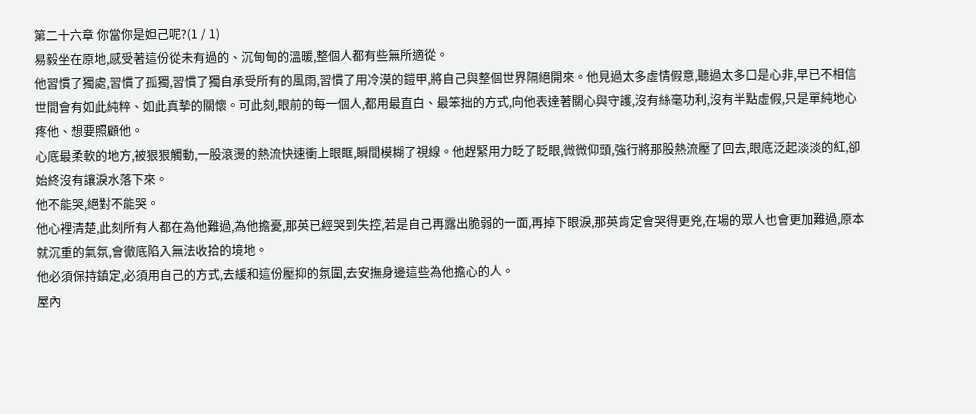第二十六章 你當你是妲己呢?(1 / 1)
易毅坐在原地,感受著這份從未有過的、沉甸甸的溫暖,整個人都有些無所適從。
他習慣了獨處,習慣了孤獨,習慣了獨自承受所有的風雨,習慣了用冷漠的鎧甲,將自己與整個世界隔絕開來。他見過太多虛情假意,聽過太多口是心非,早已不相信世間會有如此純粹、如此真摯的關懷。可此刻,眼前的每一個人,都用最直白、最笨拙的方式,向他表達著關心與守護,沒有絲毫功利,沒有半點虛假,只是單純地心疼他、想要照顧他。
心底最柔軟的地方,被狠狠觸動,一股滾燙的熱流快速衝上眼眶,瞬間模糊了視線。他趕緊用力眨了眨眼,微微仰頭,強行將那股熱流壓了回去,眼底泛起淡淡的紅,卻始終沒有讓淚水落下來。
他不能哭,絕對不能哭。
他心裡清楚,此刻所有人都在為他難過,為他擔憂,那英已經哭到失控,若是自己再露出脆弱的一面,再掉下眼淚,那英肯定會哭得更兇,在場的眾人也會更加難過,原本就沉重的氣氛,會徹底陷入無法收拾的境地。
他必須保持鎮定,必須用自己的方式,去緩和這份壓抑的氛圍,去安撫身邊這些為他擔心的人。
屋內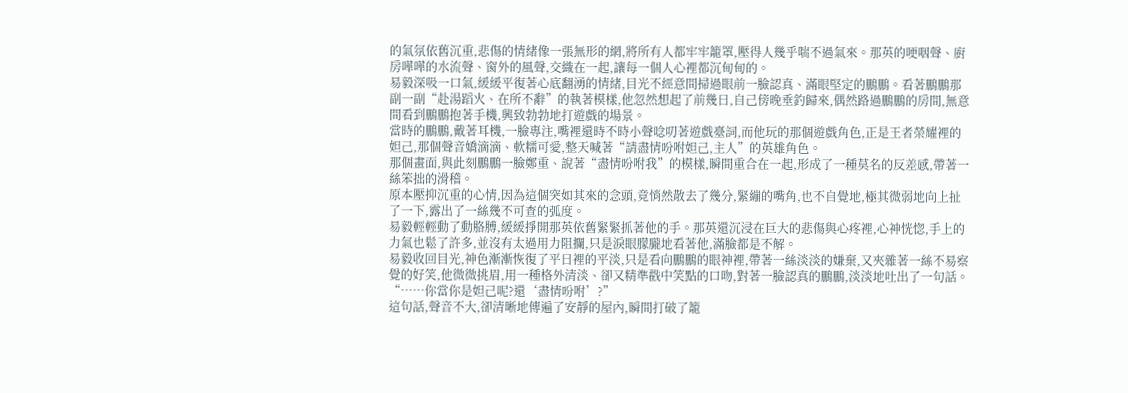的氣氛依舊沉重,悲傷的情緒像一張無形的網,將所有人都牢牢籠罩,壓得人幾乎喘不過氣來。那英的哽咽聲、廚房嘩嘩的水流聲、窗外的風聲,交織在一起,讓每一個人心裡都沉甸甸的。
易毅深吸一口氣,緩緩平復著心底翻湧的情緒,目光不經意間掃過眼前一臉認真、滿眼堅定的鵬鵬。看著鵬鵬那副一副“赴湯蹈火、在所不辭”的執著模樣,他忽然想起了前幾日,自己傍晚垂釣歸來,偶然路過鵬鵬的房間,無意間看到鵬鵬抱著手機,興致勃勃地打遊戲的場景。
當時的鵬鵬,戴著耳機,一臉專注,嘴裡還時不時小聲唸叨著遊戲臺詞,而他玩的那個遊戲角色,正是王者榮耀裡的妲己,那個聲音嬌滴滴、軟糯可愛,整天喊著“請盡情吩咐妲己,主人”的英雄角色。
那個畫面,與此刻鵬鵬一臉鄭重、說著“盡情吩咐我”的模樣,瞬間重合在一起,形成了一種莫名的反差感,帶著一絲笨拙的滑稽。
原本壓抑沉重的心情,因為這個突如其來的念頭,竟悄然散去了幾分,緊繃的嘴角,也不自覺地,極其微弱地向上扯了一下,露出了一絲幾不可查的弧度。
易毅輕輕動了動胳膊,緩緩掙開那英依舊緊緊抓著他的手。那英還沉浸在巨大的悲傷與心疼裡,心神恍惚,手上的力氣也鬆了許多,並沒有太過用力阻攔,只是淚眼朦朧地看著他,滿臉都是不解。
易毅收回目光,神色漸漸恢復了平日裡的平淡,只是看向鵬鵬的眼神裡,帶著一絲淡淡的嫌棄,又夾雜著一絲不易察覺的好笑,他微微挑眉,用一種格外清淡、卻又精準戳中笑點的口吻,對著一臉認真的鵬鵬,淡淡地吐出了一句話。
“……你當你是妲己呢?還‘盡情吩咐’?”
這句話,聲音不大,卻清晰地傳遍了安靜的屋內,瞬間打破了籠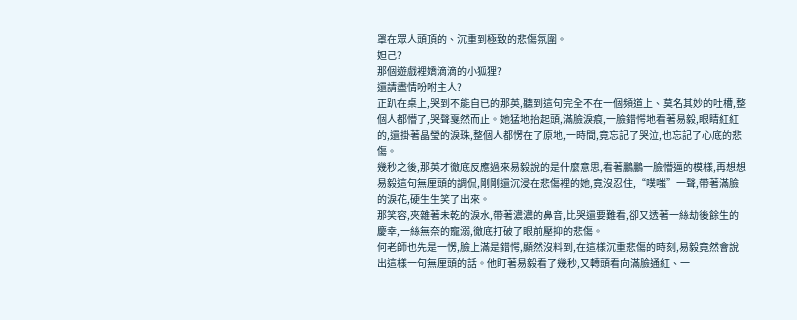罩在眾人頭頂的、沉重到極致的悲傷氛圍。
妲己?
那個遊戲裡嬌滴滴的小狐狸?
還請盡情吩咐主人?
正趴在桌上,哭到不能自已的那英,聽到這句完全不在一個頻道上、莫名其妙的吐槽,整個人都懵了,哭聲戛然而止。她猛地抬起頭,滿臉淚痕,一臉錯愕地看著易毅,眼睛紅紅的,還掛著晶瑩的淚珠,整個人都愣在了原地,一時間,竟忘記了哭泣,也忘記了心底的悲傷。
幾秒之後,那英才徹底反應過來易毅說的是什麼意思,看著鵬鵬一臉懵逼的模樣,再想想易毅這句無厘頭的調侃,剛剛還沉浸在悲傷裡的她,竟沒忍住,“噗嗤”一聲,帶著滿臉的淚花,硬生生笑了出來。
那笑容,夾雜著未乾的淚水,帶著濃濃的鼻音,比哭還要難看,卻又透著一絲劫後餘生的慶幸,一絲無奈的寵溺,徹底打破了眼前壓抑的悲傷。
何老師也先是一愣,臉上滿是錯愕,顯然沒料到,在這樣沉重悲傷的時刻,易毅竟然會說出這樣一句無厘頭的話。他盯著易毅看了幾秒,又轉頭看向滿臉通紅、一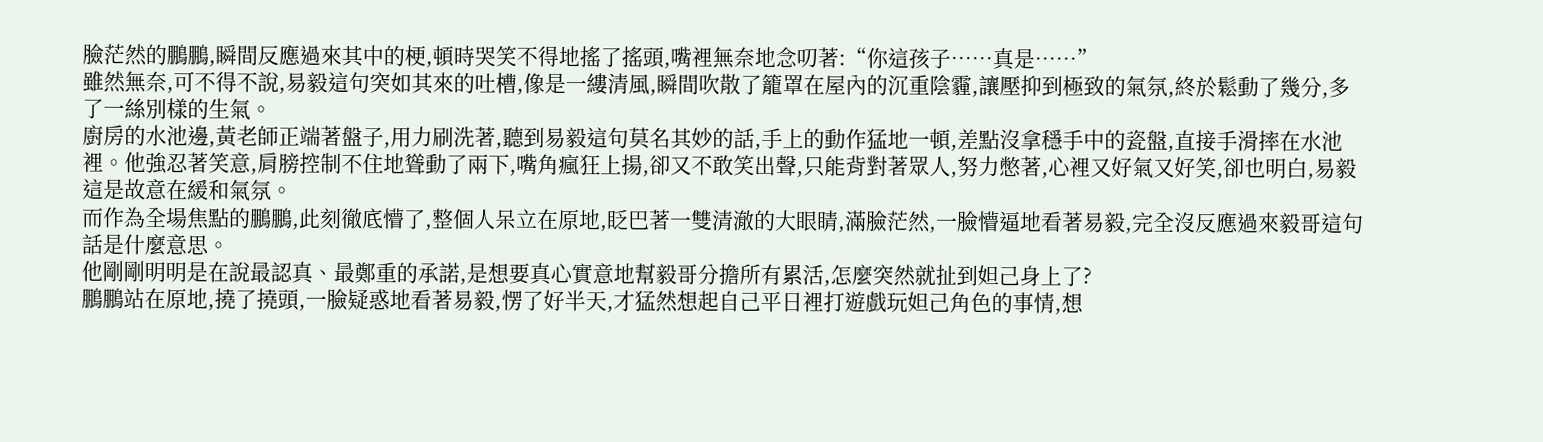臉茫然的鵬鵬,瞬間反應過來其中的梗,頓時哭笑不得地搖了搖頭,嘴裡無奈地念叨著:“你這孩子……真是……”
雖然無奈,可不得不說,易毅這句突如其來的吐槽,像是一縷清風,瞬間吹散了籠罩在屋內的沉重陰霾,讓壓抑到極致的氣氛,終於鬆動了幾分,多了一絲別樣的生氣。
廚房的水池邊,黃老師正端著盤子,用力刷洗著,聽到易毅這句莫名其妙的話,手上的動作猛地一頓,差點沒拿穩手中的瓷盤,直接手滑摔在水池裡。他強忍著笑意,肩膀控制不住地聳動了兩下,嘴角瘋狂上揚,卻又不敢笑出聲,只能背對著眾人,努力憋著,心裡又好氣又好笑,卻也明白,易毅這是故意在緩和氣氛。
而作為全場焦點的鵬鵬,此刻徹底懵了,整個人呆立在原地,眨巴著一雙清澈的大眼睛,滿臉茫然,一臉懵逼地看著易毅,完全沒反應過來毅哥這句話是什麼意思。
他剛剛明明是在說最認真、最鄭重的承諾,是想要真心實意地幫毅哥分擔所有累活,怎麼突然就扯到妲己身上了?
鵬鵬站在原地,撓了撓頭,一臉疑惑地看著易毅,愣了好半天,才猛然想起自己平日裡打遊戲玩妲己角色的事情,想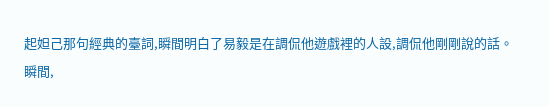起妲己那句經典的臺詞,瞬間明白了易毅是在調侃他遊戲裡的人設,調侃他剛剛說的話。
瞬間,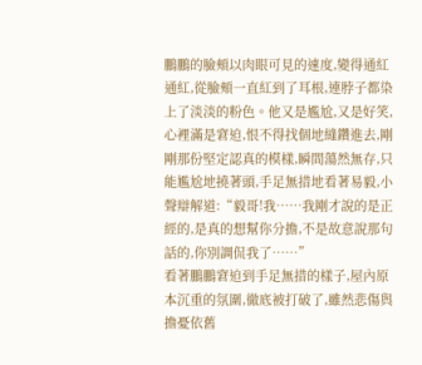鵬鵬的臉頰以肉眼可見的速度,變得通紅通紅,從臉頰一直紅到了耳根,連脖子都染上了淡淡的粉色。他又是尷尬,又是好笑,心裡滿是窘迫,恨不得找個地縫鑽進去,剛剛那份堅定認真的模樣,瞬間蕩然無存,只能尷尬地撓著頭,手足無措地看著易毅,小聲辯解道:“毅哥!我……我剛才說的是正經的,是真的想幫你分擔,不是故意說那句話的,你別調侃我了……”
看著鵬鵬窘迫到手足無措的樣子,屋內原本沉重的氛圍,徹底被打破了,雖然悲傷與擔憂依舊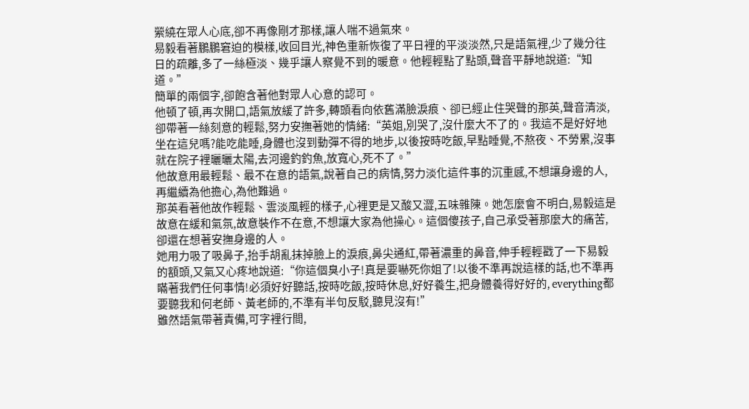縈繞在眾人心底,卻不再像剛才那樣,讓人喘不過氣來。
易毅看著鵬鵬窘迫的模樣,收回目光,神色重新恢復了平日裡的平淡淡然,只是語氣裡,少了幾分往日的疏離,多了一絲極淡、幾乎讓人察覺不到的暖意。他輕輕點了點頭,聲音平靜地說道:“知道。”
簡單的兩個字,卻飽含著他對眾人心意的認可。
他頓了頓,再次開口,語氣放緩了許多,轉頭看向依舊滿臉淚痕、卻已經止住哭聲的那英,聲音清淡,卻帶著一絲刻意的輕鬆,努力安撫著她的情緒:“英姐,別哭了,沒什麼大不了的。我這不是好好地坐在這兒嗎?能吃能睡,身體也沒到動彈不得的地步,以後按時吃飯,早點睡覺,不熬夜、不勞累,沒事就在院子裡曬曬太陽,去河邊釣釣魚,放寬心,死不了。”
他故意用最輕鬆、最不在意的語氣,說著自己的病情,努力淡化這件事的沉重感,不想讓身邊的人,再繼續為他擔心,為他難過。
那英看著他故作輕鬆、雲淡風輕的樣子,心裡更是又酸又澀,五味雜陳。她怎麼會不明白,易毅這是故意在緩和氣氛,故意裝作不在意,不想讓大家為他操心。這個傻孩子,自己承受著那麼大的痛苦,卻還在想著安撫身邊的人。
她用力吸了吸鼻子,抬手胡亂抹掉臉上的淚痕,鼻尖通紅,帶著濃重的鼻音,伸手輕輕戳了一下易毅的額頭,又氣又心疼地說道:“你這個臭小子!真是要嚇死你姐了!以後不準再說這樣的話,也不準再瞞著我們任何事情!必須好好聽話,按時吃飯,按時休息,好好養生,把身體養得好好的, everything都要聽我和何老師、黃老師的,不準有半句反駁,聽見沒有!”
雖然語氣帶著責備,可字裡行間,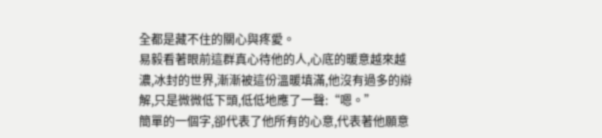全都是藏不住的關心與疼愛。
易毅看著眼前這群真心待他的人,心底的暖意越來越濃,冰封的世界,漸漸被這份溫暖填滿,他沒有過多的辯解,只是微微低下頭,低低地應了一聲:“嗯。”
簡單的一個字,卻代表了他所有的心意,代表著他願意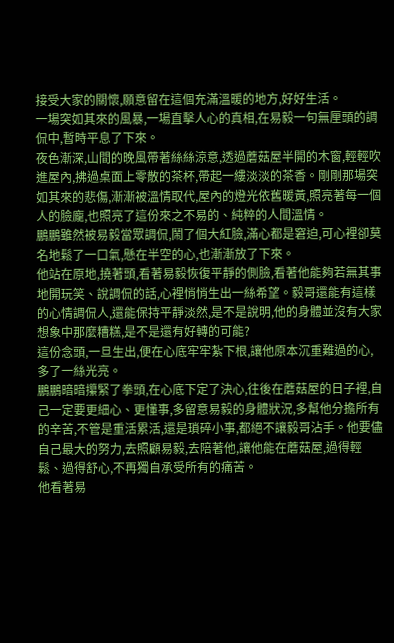接受大家的關懷,願意留在這個充滿溫暖的地方,好好生活。
一場突如其來的風暴,一場直擊人心的真相,在易毅一句無厘頭的調侃中,暫時平息了下來。
夜色漸深,山間的晚風帶著絲絲涼意,透過蘑菇屋半開的木窗,輕輕吹進屋內,拂過桌面上零散的茶杯,帶起一縷淡淡的茶香。剛剛那場突如其來的悲傷,漸漸被溫情取代,屋內的燈光依舊暖黃,照亮著每一個人的臉龐,也照亮了這份來之不易的、純粹的人間溫情。
鵬鵬雖然被易毅當眾調侃,鬧了個大紅臉,滿心都是窘迫,可心裡卻莫名地鬆了一口氣,懸在半空的心,也漸漸放了下來。
他站在原地,撓著頭,看著易毅恢復平靜的側臉,看著他能夠若無其事地開玩笑、說調侃的話,心裡悄悄生出一絲希望。毅哥還能有這樣的心情調侃人,還能保持平靜淡然,是不是說明,他的身體並沒有大家想象中那麼糟糕,是不是還有好轉的可能?
這份念頭,一旦生出,便在心底牢牢紮下根,讓他原本沉重難過的心,多了一絲光亮。
鵬鵬暗暗攥緊了拳頭,在心底下定了決心,往後在蘑菇屋的日子裡,自己一定要更細心、更懂事,多留意易毅的身體狀況,多幫他分擔所有的辛苦,不管是重活累活,還是瑣碎小事,都絕不讓毅哥沾手。他要儘自己最大的努力,去照顧易毅,去陪著他,讓他能在蘑菇屋,過得輕鬆、過得舒心,不再獨自承受所有的痛苦。
他看著易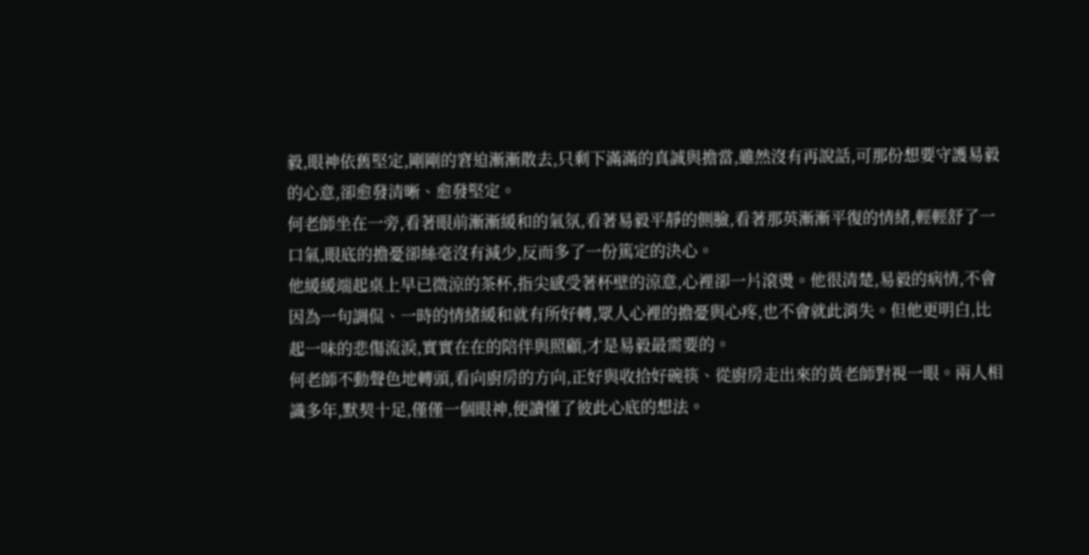毅,眼神依舊堅定,剛剛的窘迫漸漸散去,只剩下滿滿的真誠與擔當,雖然沒有再說話,可那份想要守護易毅的心意,卻愈發清晰、愈發堅定。
何老師坐在一旁,看著眼前漸漸緩和的氣氛,看著易毅平靜的側臉,看著那英漸漸平復的情緒,輕輕舒了一口氣,眼底的擔憂卻絲毫沒有減少,反而多了一份篤定的決心。
他緩緩端起桌上早已微涼的茶杯,指尖感受著杯壁的涼意,心裡卻一片滾燙。他很清楚,易毅的病情,不會因為一句調侃、一時的情緒緩和就有所好轉,眾人心裡的擔憂與心疼,也不會就此消失。但他更明白,比起一味的悲傷流淚,實實在在的陪伴與照顧,才是易毅最需要的。
何老師不動聲色地轉頭,看向廚房的方向,正好與收拾好碗筷、從廚房走出來的黃老師對視一眼。兩人相識多年,默契十足,僅僅一個眼神,便讀懂了彼此心底的想法。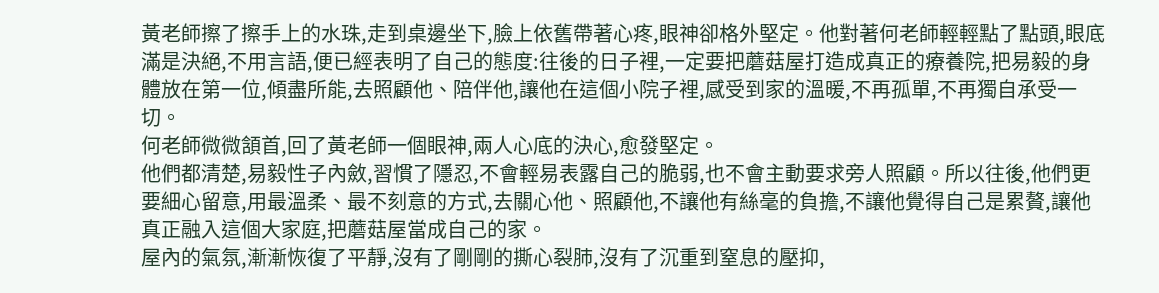黃老師擦了擦手上的水珠,走到桌邊坐下,臉上依舊帶著心疼,眼神卻格外堅定。他對著何老師輕輕點了點頭,眼底滿是決絕,不用言語,便已經表明了自己的態度:往後的日子裡,一定要把蘑菇屋打造成真正的療養院,把易毅的身體放在第一位,傾盡所能,去照顧他、陪伴他,讓他在這個小院子裡,感受到家的溫暖,不再孤單,不再獨自承受一切。
何老師微微頷首,回了黃老師一個眼神,兩人心底的決心,愈發堅定。
他們都清楚,易毅性子內斂,習慣了隱忍,不會輕易表露自己的脆弱,也不會主動要求旁人照顧。所以往後,他們更要細心留意,用最溫柔、最不刻意的方式,去關心他、照顧他,不讓他有絲毫的負擔,不讓他覺得自己是累贅,讓他真正融入這個大家庭,把蘑菇屋當成自己的家。
屋內的氣氛,漸漸恢復了平靜,沒有了剛剛的撕心裂肺,沒有了沉重到窒息的壓抑,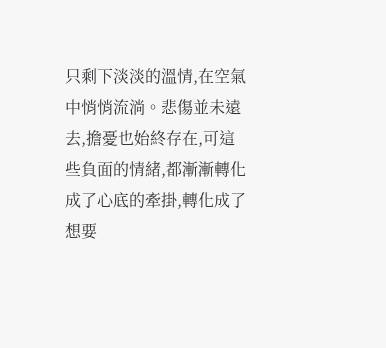只剩下淡淡的溫情,在空氣中悄悄流淌。悲傷並未遠去,擔憂也始終存在,可這些負面的情緒,都漸漸轉化成了心底的牽掛,轉化成了想要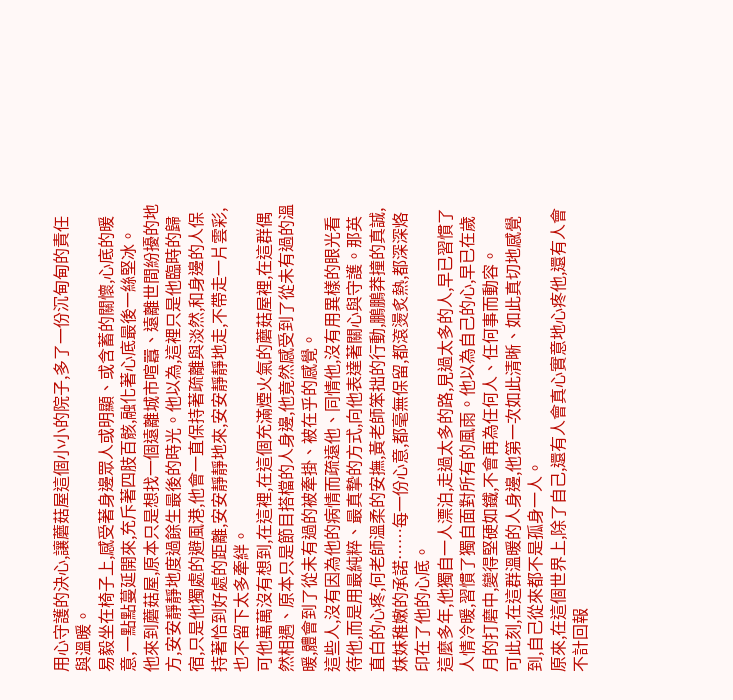用心守護的決心,讓蘑菇屋這個小小的院子,多了一份沉甸甸的責任與溫暖。
易毅坐在椅子上,感受著身邊眾人或明顯、或含蓄的關懷,心底的暖意,一點點蔓延開來,充斥著四肢百骸,融化著心底最後一絲堅冰。
他來到蘑菇屋,原本只是想找一個遠離城市喧囂、遠離世間紛擾的地方,安安靜靜地度過餘生最後的時光。他以為,這裡只是他臨時的歸宿,只是他獨處的避風港,他會一直保持著疏離與淡然,和身邊的人保持著恰到好處的距離,安安靜靜地來,安安靜靜地走,不帶走一片雲彩,也不留下太多牽絆。
可他萬萬沒有想到,在這裡,在這個充滿煙火氣的蘑菇屋裡,在這群偶然相遇、原本只是節目搭檔的人身邊,他竟然感受到了從未有過的溫暖,體會到了從未有過的被牽掛、被在乎的感覺。
這些人,沒有因為他的病情而疏遠他、同情他,沒有用異樣的眼光看待他,而是用最純粹、最真摯的方式,向他表達著關心與守護。那英直白的心疼,何老師溫柔的安撫,黃老師笨拙的行動,鵬鵬莽撞的真誠,妹妹稚嫩的承諾……每一份心意,都毫無保留,都滾燙炙熱,都深深烙印在了他的心底。
這麼多年,他獨自一人漂泊,走過太多的路,見過太多的人,早已習慣了人情冷暖,習慣了獨自面對所有的風雨。他以為自己的心,早已在歲月的打磨中,變得堅硬如鐵,不會再為任何人、任何事而動容。
可此刻,在這群溫暖的人身邊,他第一次如此清晰、如此真切地感覺到,自己從來都不是孤身一人。
原來,在這個世界上,除了自己,還有人會真心實意地心疼他,還有人會不計回報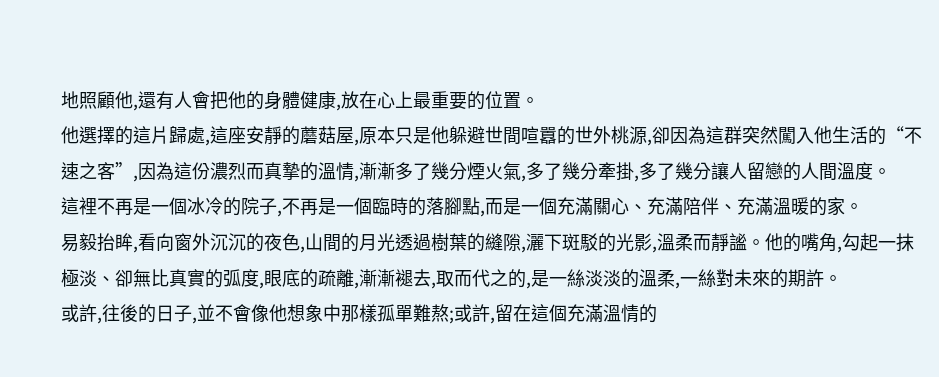地照顧他,還有人會把他的身體健康,放在心上最重要的位置。
他選擇的這片歸處,這座安靜的蘑菇屋,原本只是他躲避世間喧囂的世外桃源,卻因為這群突然闖入他生活的“不速之客”,因為這份濃烈而真摯的溫情,漸漸多了幾分煙火氣,多了幾分牽掛,多了幾分讓人留戀的人間溫度。
這裡不再是一個冰冷的院子,不再是一個臨時的落腳點,而是一個充滿關心、充滿陪伴、充滿溫暖的家。
易毅抬眸,看向窗外沉沉的夜色,山間的月光透過樹葉的縫隙,灑下斑駁的光影,溫柔而靜謐。他的嘴角,勾起一抹極淡、卻無比真實的弧度,眼底的疏離,漸漸褪去,取而代之的,是一絲淡淡的溫柔,一絲對未來的期許。
或許,往後的日子,並不會像他想象中那樣孤單難熬;或許,留在這個充滿溫情的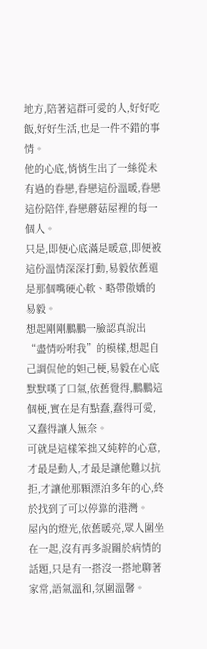地方,陪著這群可愛的人,好好吃飯,好好生活,也是一件不錯的事情。
他的心底,悄悄生出了一絲從未有過的眷戀,眷戀這份溫暖,眷戀這份陪伴,眷戀蘑菇屋裡的每一個人。
只是,即便心底滿是暖意,即便被這份溫情深深打動,易毅依舊還是那個嘴硬心軟、略帶傲嬌的易毅。
想起剛剛鵬鵬一臉認真說出“盡情吩咐我”的模樣,想起自己調侃他的妲己梗,易毅在心底默默嘆了口氣,依舊覺得,鵬鵬這個梗,實在是有點蠢,蠢得可愛,又蠢得讓人無奈。
可就是這樣笨拙又純粹的心意,才最是動人,才最是讓他難以抗拒,才讓他那顆漂泊多年的心,終於找到了可以停靠的港灣。
屋內的燈光,依舊暖亮,眾人圍坐在一起,沒有再多說關於病情的話題,只是有一搭沒一搭地聊著家常,語氣溫和,氛圍溫馨。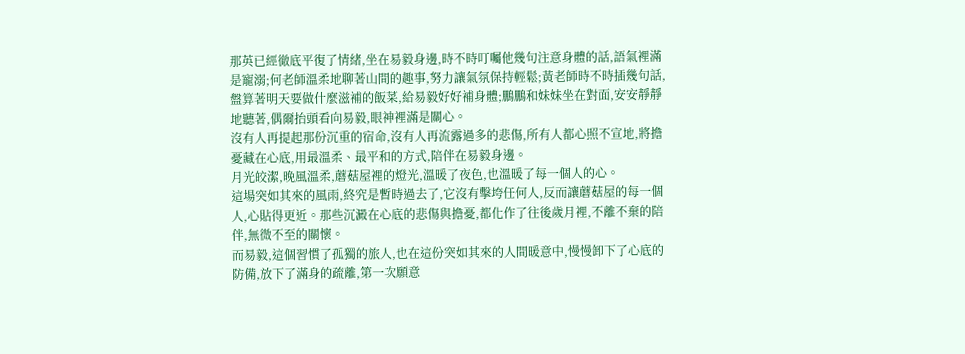那英已經徹底平復了情緒,坐在易毅身邊,時不時叮囑他幾句注意身體的話,語氣裡滿是寵溺;何老師溫柔地聊著山間的趣事,努力讓氣氛保持輕鬆;黃老師時不時插幾句話,盤算著明天要做什麼滋補的飯菜,給易毅好好補身體;鵬鵬和妹妹坐在對面,安安靜靜地聽著,偶爾抬頭看向易毅,眼神裡滿是關心。
沒有人再提起那份沉重的宿命,沒有人再流露過多的悲傷,所有人都心照不宣地,將擔憂藏在心底,用最溫柔、最平和的方式,陪伴在易毅身邊。
月光皎潔,晚風溫柔,蘑菇屋裡的燈光,溫暖了夜色,也溫暖了每一個人的心。
這場突如其來的風雨,終究是暫時過去了,它沒有擊垮任何人,反而讓蘑菇屋的每一個人,心貼得更近。那些沉澱在心底的悲傷與擔憂,都化作了往後歲月裡,不離不棄的陪伴,無微不至的關懷。
而易毅,這個習慣了孤獨的旅人,也在這份突如其來的人間暖意中,慢慢卸下了心底的防備,放下了滿身的疏離,第一次願意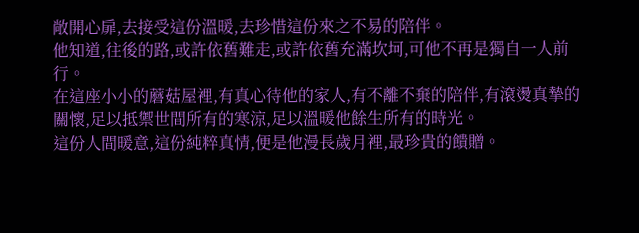敞開心扉,去接受這份溫暖,去珍惜這份來之不易的陪伴。
他知道,往後的路,或許依舊難走,或許依舊充滿坎坷,可他不再是獨自一人前行。
在這座小小的蘑菇屋裡,有真心待他的家人,有不離不棄的陪伴,有滾燙真摯的關懷,足以抵禦世間所有的寒涼,足以溫暖他餘生所有的時光。
這份人間暖意,這份純粹真情,便是他漫長歲月裡,最珍貴的饋贈。